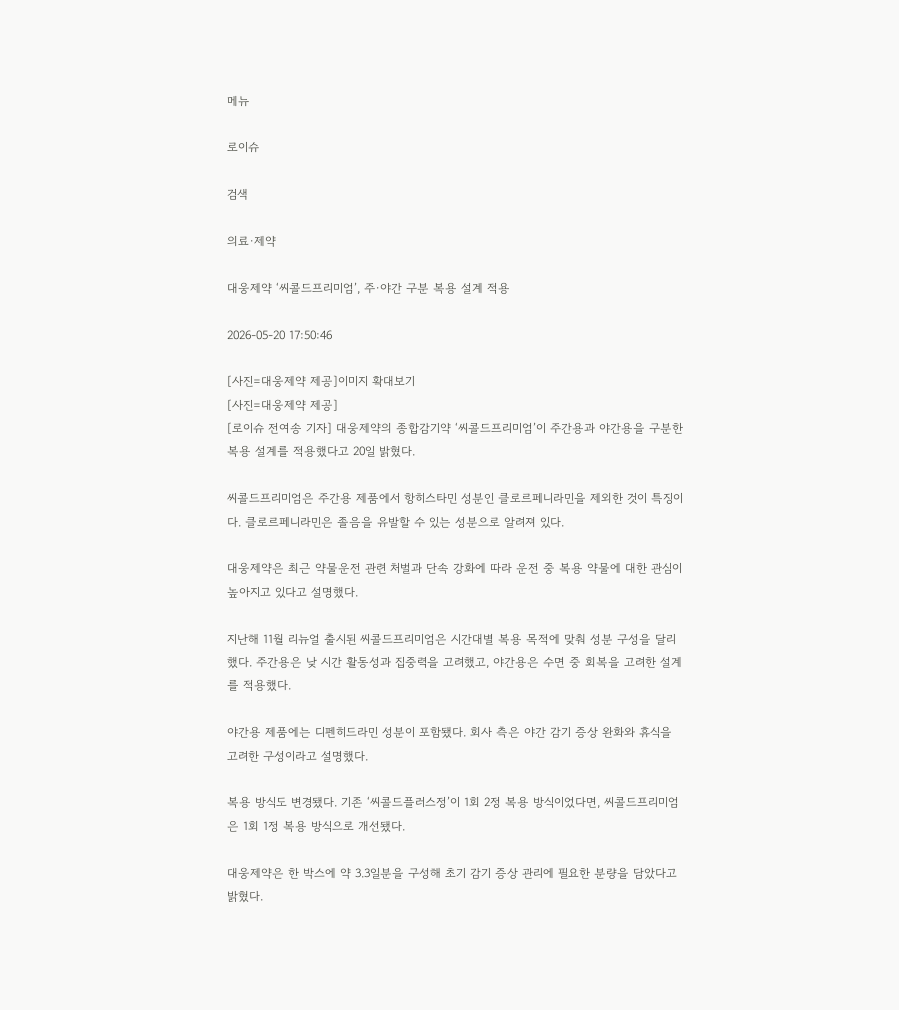메뉴

로이슈

검색

의료·제약

대웅제약 ‘씨콜드프리미엄’, 주·야간 구분 복용 설계 적용

2026-05-20 17:50:46

[사진=대웅제약 제공]이미지 확대보기
[사진=대웅제약 제공]
[로이슈 전여송 기자] 대웅제약의 종합감기약 ‘씨콜드프리미엄’이 주간용과 야간용을 구분한 복용 설계를 적용했다고 20일 밝혔다.

씨콜드프리미엄은 주간용 제품에서 항히스타민 성분인 클로르페니라민을 제외한 것이 특징이다. 클로르페니라민은 졸음을 유발할 수 있는 성분으로 알려져 있다.

대웅제약은 최근 약물운전 관련 처벌과 단속 강화에 따라 운전 중 복용 약물에 대한 관심이 높아지고 있다고 설명했다.

지난해 11월 리뉴얼 출시된 씨콜드프리미엄은 시간대별 복용 목적에 맞춰 성분 구성을 달리했다. 주간용은 낮 시간 활동성과 집중력을 고려했고, 야간용은 수면 중 회복을 고려한 설계를 적용했다.

야간용 제품에는 디펜히드라민 성분이 포함됐다. 회사 측은 야간 감기 증상 완화와 휴식을 고려한 구성이라고 설명했다.

복용 방식도 변경됐다. 기존 ‘씨콜드플러스정’이 1회 2정 복용 방식이었다면, 씨콜드프리미엄은 1회 1정 복용 방식으로 개선됐다.

대웅제약은 한 박스에 약 3.3일분을 구성해 초기 감기 증상 관리에 필요한 분량을 담았다고 밝혔다.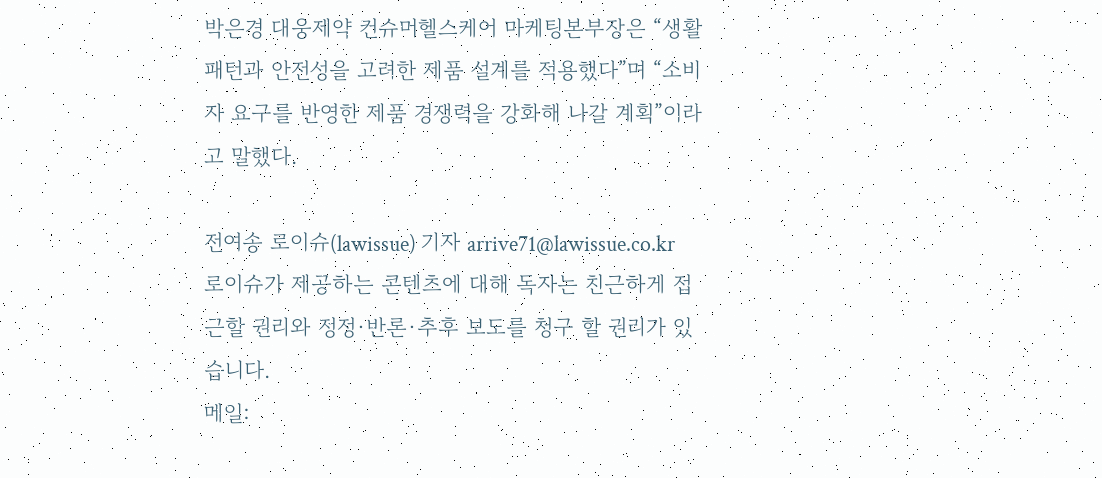박은경 대웅제약 컨슈머헬스케어 마케팅본부장은 “생활 패턴과 안전성을 고려한 제품 설계를 적용했다”며 “소비자 요구를 반영한 제품 경쟁력을 강화해 나갈 계획”이라고 말했다.

전여송 로이슈(lawissue) 기자 arrive71@lawissue.co.kr
로이슈가 제공하는 콘텐츠에 대해 독자는 친근하게 접근할 권리와 정정·반론·추후 보도를 청구 할 권리가 있습니다.
메일: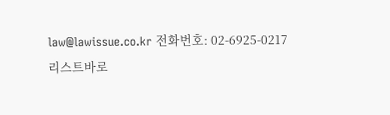law@lawissue.co.kr 전화번호: 02-6925-0217
리스트바로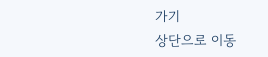가기
상단으로 이동